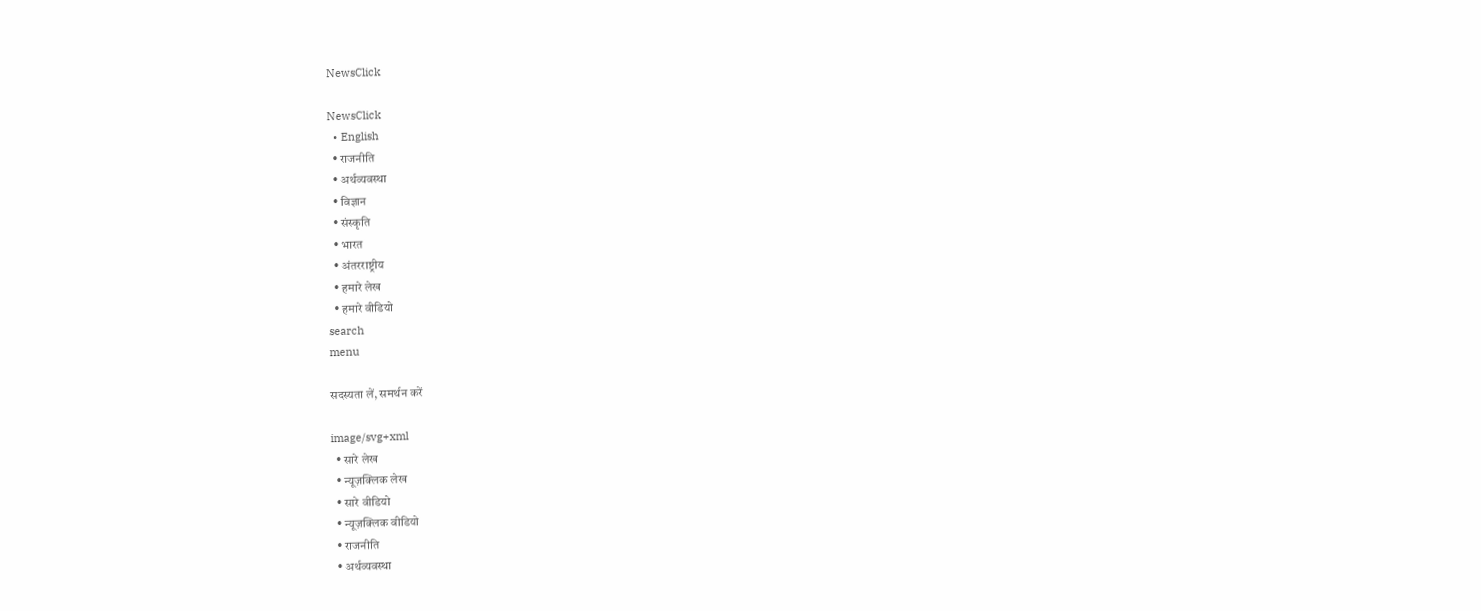NewsClick

NewsClick
  • English
  • राजनीति
  • अर्थव्यवस्था
  • विज्ञान
  • संस्कृति
  • भारत
  • अंतरराष्ट्रीय
  • हमारे लेख
  • हमारे वीडियो
search
menu

सदस्यता लें, समर्थन करें

image/svg+xml
  • सारे लेख
  • न्यूज़क्लिक लेख
  • सारे वीडियो
  • न्यूज़क्लिक वीडियो
  • राजनीति
  • अर्थव्यवस्था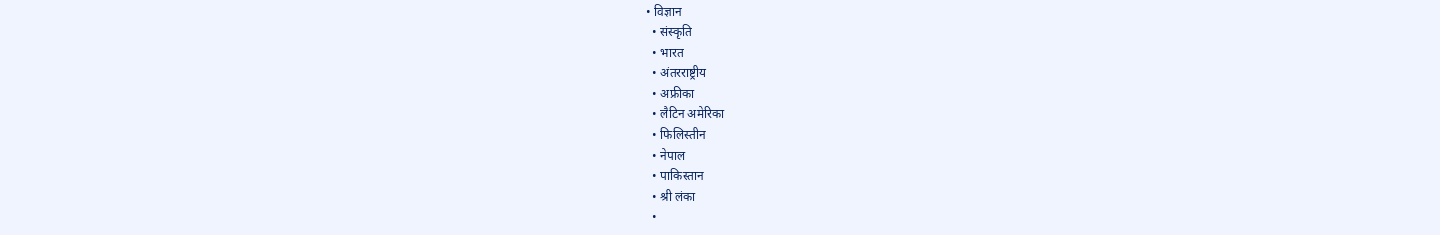• विज्ञान
  • संस्कृति
  • भारत
  • अंतरराष्ट्रीय
  • अफ्रीका
  • लैटिन अमेरिका
  • फिलिस्तीन
  • नेपाल
  • पाकिस्तान
  • श्री लंका
  •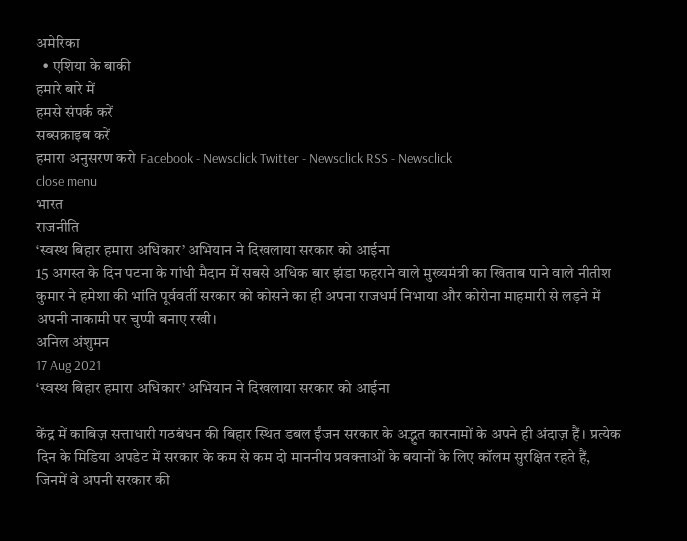अमेरिका
  • एशिया के बाकी
हमारे बारे में
हमसे संपर्क करें
सब्सक्राइब करें
हमारा अनुसरण करो Facebook - Newsclick Twitter - Newsclick RSS - Newsclick
close menu
भारत
राजनीति
‘स्वस्थ बिहार हमारा अधिकार’ अभियान ने दिखलाया सरकार को आईना
15 अगस्त के दिन पटना के गांधी मैदान में सबसे अधिक बार झंडा फहराने वाले मुख्यमंत्री का खिताब पाने वाले नीतीश कुमार ने हमेशा की भांति पूर्ववर्ती सरकार को कोसने का ही अपना राजधर्म निभाया और कोरोना माहमारी से लड़ने में अपनी नाकामी पर चुप्पी बनाए रखी।
अनिल अंशुमन
17 Aug 2021
‘स्वस्थ बिहार हमारा अधिकार’ अभियान ने दिखलाया सरकार को आईना

केंद्र में काबिज़ सत्ताधारी गठबंधन की बिहार स्थित डबल ईंजन सरकार के अद्भुत कारनामों के अपने ही अंदाज़ हैं। प्रत्येक दिन के मिडिया अपडेट में सरकार के कम से कम दो माननीय प्रवक्ताओं के बयानों के लिए कॉलम सुरक्षित रहते हैं, जिनमें वे अपनी सरकार की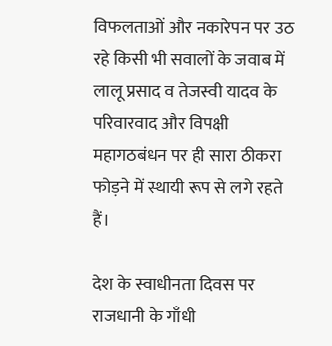विफलताओं और नकारेपन पर उठ रहे किसी भी सवालों के जवाब में लालू प्रसाद व तेजस्वी यादव के परिवारवाद और विपक्षी महागठबंधन पर ही सारा ठीकरा फोड़ने में स्थायी रूप से लगे रहते हैं।

देश के स्वाधीनता दिवस पर राजधानी के गाँधी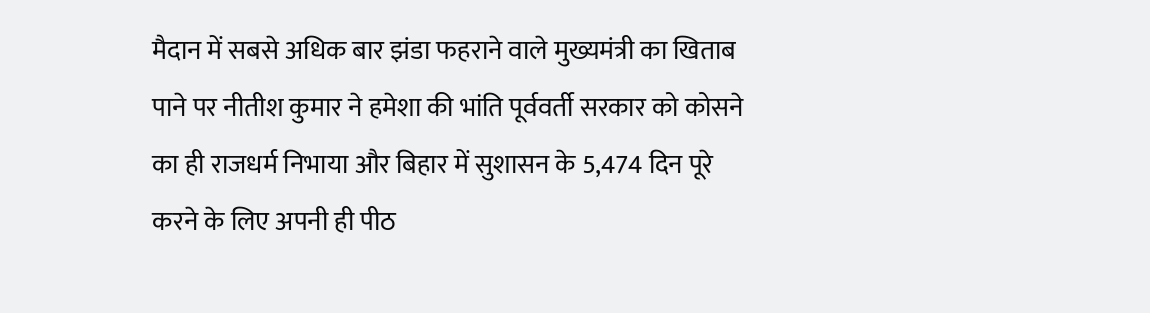मैदान में सबसे अधिक बार झंडा फहराने वाले मुख्यमंत्री का खिताब पाने पर नीतीश कुमार ने हमेशा की भांति पूर्ववर्ती सरकार को कोसने का ही राजधर्म निभाया और बिहार में सुशासन के 5,474 दिन पूरे करने के लिए अपनी ही पीठ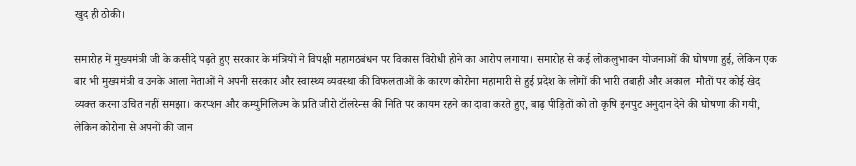खुद ही ठोकी।

समारोह में मुख्यमंत्री जी के कसीदे पढ़ते हुए सरकार के मंत्रियों ने विपक्षी महागठबंधन पर विकास विरोधी होने का आरोप लगाया। समारोह से कई लोकलुभावन योजनाओं की घोषणा हुई, लेकिन एक बार भी मुख्यमंत्री व उनके आला नेताओं ने अपनी सरकार और स्वास्थ्य व्यवस्था की विफलताओं के कारण कोरोना महामारी से हुई प्रदेश के लोगों की भारी तबाही और अकाल  मौतों पर कोई खेद व्यक्त करना उचित नहीं समझा। करप्शन और कम्युनिलिज्म के प्रति जीरो टॉलरेन्स की निति पर कायम रहने का दावा करते हुए, बाढ़ पीड़ितों को तो कृषि इनपुट अनुदान देने की घोषणा की गयी, लेकिन कोरोना से अपनों की जान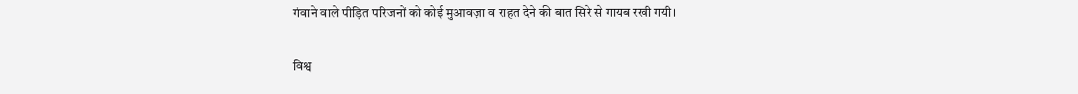गंवाने वाले पीड़ित परिजनों को कोई मुआवज़ा व राहत देने की बात सिरे से गायब रखी गयी।

विश्व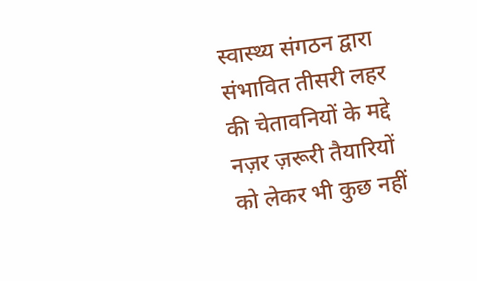स्वास्थ्य संगठन द्वारा संभावित तीसरी लहर की चेतावनियों के मद्दे नज़र ज़रूरी तैयारियों को लेकर भी कुछ नहीं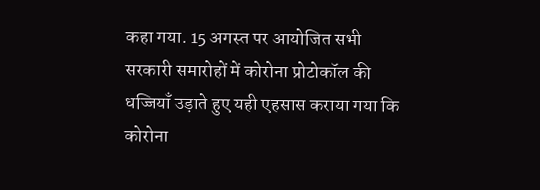कहा गया. 15 अगस्त पर आयोजित सभी सरकारी समारोहों में कोरोना प्रोटोकॉल की धज्जियाँ उड़ाते हुए यही एहसास कराया गया कि कोरोना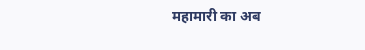महामारी का अब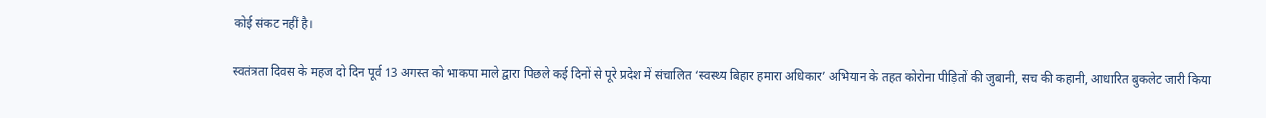कोई संकट नहीं है।

स्वतंत्रता दिवस के महज दो दिन पूर्व 13 अगस्त को भाकपा माले द्वारा पिछले कई दिनों से पूरे प्रदेश में संचालित ‘स्वस्थ्य बिहार हमारा अधिकार’ अभियान के तहत कोरोना पीड़ितों की जुबानी, सच की कहानी, आधारित बुकलेट जारी किया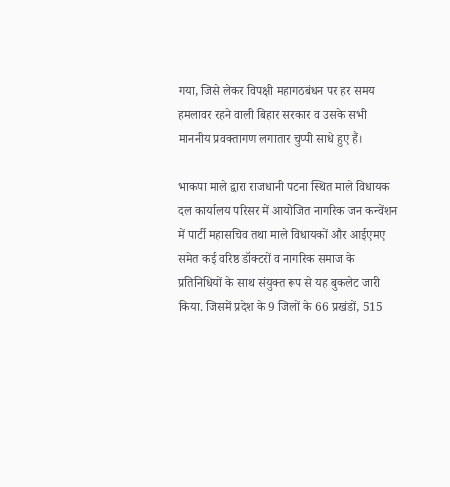गया, जिसे लेकर विपक्षी महागठबंधन पर हर समय हमलावर रहने वाली बिहार सरकार व उसके सभी माननीय प्रवक्तागण लगातार चुप्पी साधे हुए हैं।

भाकपा माले द्वारा राजधानी पटना स्थित माले विधायक दल कार्यालय परिसर में आयोजित नागरिक जन कन्वेंशन में पार्टी महासचिव तथा माले विधायकों और आईएमए समेत कई वरिष्ठ डॉक्टरों व नागरिक समाज के प्रतिनिधियों के साथ संयुक्त रूप से यह बुकलेट जारी किया. जिसमें प्रदेश के 9 जिलों के 66 प्रखंडों, 515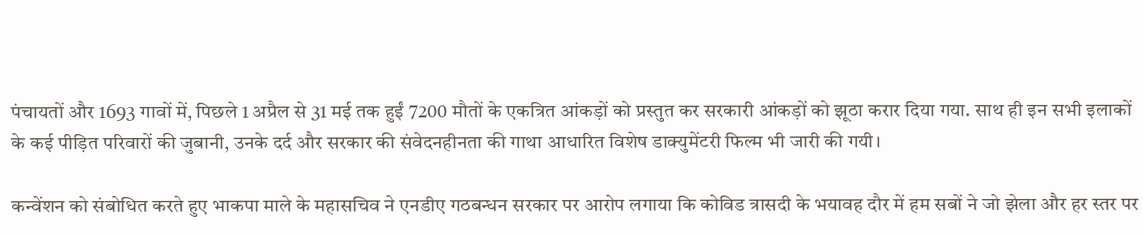पंचायतों और 1693 गावों में, पिछले 1 अप्रैल से 31 मई तक हुईं 7200 मौतों के एकत्रित आंकड़ों को प्रस्तुत कर सरकारी आंकड़ों को झूठा करार दिया गया. साथ ही इन सभी इलाकों के कई पीड़ित परिवारों की जुबानी, उनके दर्द और सरकार की संवेदनहीनता की गाथा आधारित विशेष डाक्युमेंटरी फिल्म भी जारी की गयी।

कन्वेंशन को संबोधित करते हुए भाकपा माले के महासचिव ने एनडीए गठबन्धन सरकार पर आरोप लगाया कि कोविड त्रासदी के भयावह दौर में हम सबों ने जो झेला और हर स्तर पर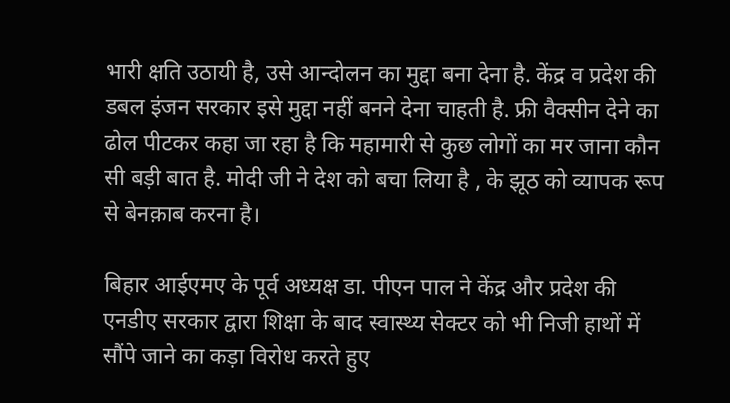भारी क्षति उठायी है, उसे आन्दोलन का मुद्दा बना देना है. केंद्र व प्रदेश की डबल इंजन सरकार इसे मुद्दा नहीं बनने देना चाहती है. फ्री वैक्सीन देने का ढोल पीटकर कहा जा रहा है कि महामारी से कुछ लोगों का मर जाना कौन सी बड़ी बात है. मोदी जी ने देश को बचा लिया है , के झूठ को व्यापक रूप से बेनक़ाब करना है।

बिहार आईएमए के पूर्व अध्यक्ष डा. पीएन पाल ने केंद्र और प्रदेश की एनडीए सरकार द्वारा शिक्षा के बाद स्वास्थ्य सेक्टर को भी निजी हाथों में सौंपे जाने का कड़ा विरोध करते हुए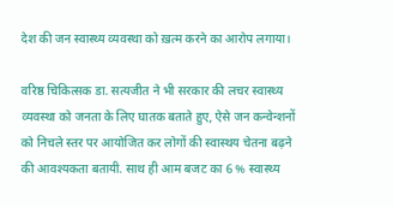देश की जन स्वास्थ्य व्यवस्था को ख़त्म करने का आरोप लगाया।

वरिष्ठ चिकित्सक डा. सत्यजीत ने भी सरकार की लचर स्वास्थ्य व्यवस्था को जनता के लिए घातक बताते हुए, ऐसे जन कन्वेन्शनों को निचले स्तर पर आयोजित कर लोगों की स्वास्थय चेतना बढ़ने की आवश्यकता बतायी. साथ ही आम बजट का 6 % स्वास्थ्य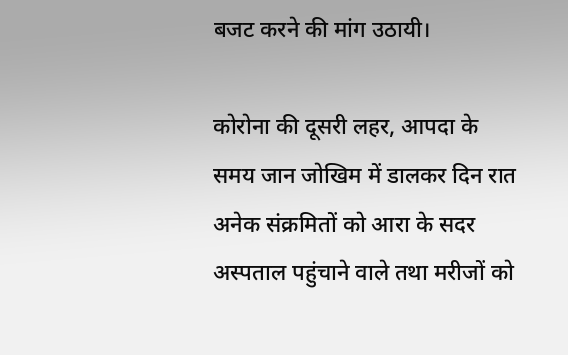बजट करने की मांग उठायी।

कोरोना की दूसरी लहर, आपदा के समय जान जोखिम में डालकर दिन रात अनेक संक्रमितों को आरा के सदर अस्पताल पहुंचाने वाले तथा मरीजों को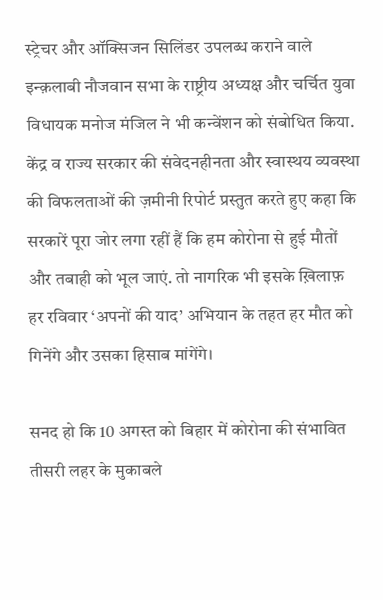स्ट्रेचर और ऑक्सिजन सिलिंडर उपलब्ध कराने वाले इन्क़लाबी नौजवान सभा के राष्ट्रीय अध्यक्ष और चर्चित युवा विधायक मनोज मंजिल ने भी कन्वेंशन को संबोधित किया. केंद्र व राज्य सरकार की संवेदनहीनता और स्वास्थय व्यवस्था की विफलताओं की ज़मीनी रिपोर्ट प्रस्तुत करते हुए कहा कि सरकारें पूरा जोर लगा रहीं हैं कि हम कोरोना से हुई मौतों और तबाही को भूल जाएं. तो नागरिक भी इसके ख़िलाफ़ हर रविवार ‘अपनों की याद’ अभियान के तहत हर मौत को गिनेंगे और उसका हिसाब मांगेंगे।

सनद हो कि 10 अगस्त को बिहार में कोरोना की संभावित तीसरी लहर के मुकाबले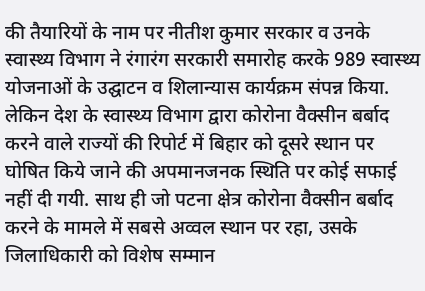की तैयारियों के नाम पर नीतीश कुमार सरकार व उनके स्वास्थ्य विभाग ने रंगारंग सरकारी समारोह करके 989 स्वास्थ्य योजनाओं के उद्घाटन व शिलान्यास कार्यक्रम संपन्न किया. लेकिन देश के स्वास्थ्य विभाग द्वारा कोरोना वैक्सीन बर्बाद करने वाले राज्यों की रिपोर्ट में बिहार को दूसरे स्थान पर घोषित किये जाने की अपमानजनक स्थिति पर कोई सफाई नहीं दी गयी. साथ ही जो पटना क्षेत्र कोरोना वैक्सीन बर्बाद करने के मामले में सबसे अव्वल स्थान पर रहा, उसके जिलाधिकारी को विशेष सम्मान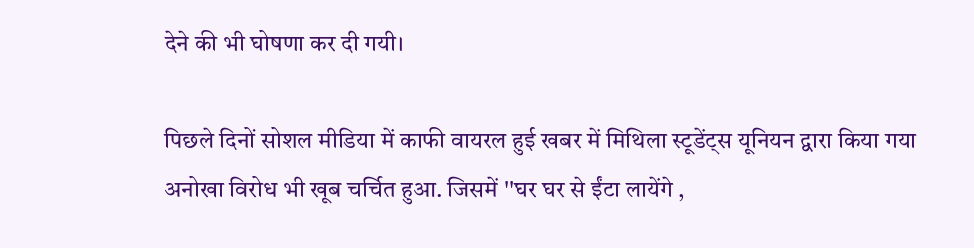देने की भी घोषणा कर दी गयी।

पिछले दिनों सोशल मीडिया में काफी वायरल हुई खबर में मिथिला स्टूडेंट्स यूनियन द्वारा किया गया अनोखा विरोध भी खूब चर्चित हुआ. जिसमें ''घर घर से ईंटा लायेंगे ,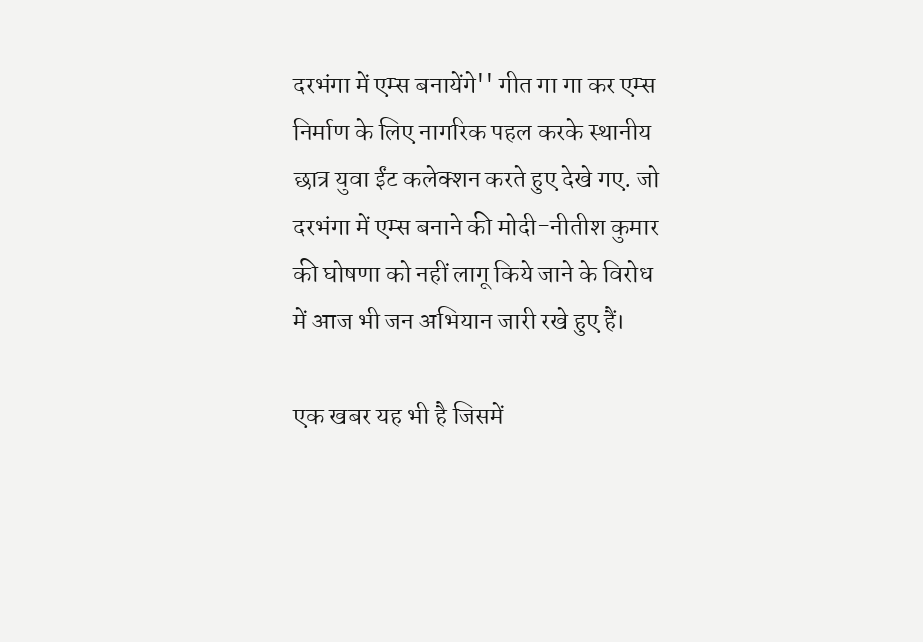दरभंगा में एम्स बनायेंगे'' गीत गा गा कर एम्स निर्माण के लिए नागरिक पहल करके स्थानीय छात्र युवा ईंट कलेक्शन करते हुए देखे गए. जो दरभंगा में एम्स बनाने की मोदी-नीतीश कुमार की घोषणा को नहीं लागू किये जाने के विरोध में आज भी जन अभियान जारी रखे हुए हैं।

एक खबर यह भी है जिसमें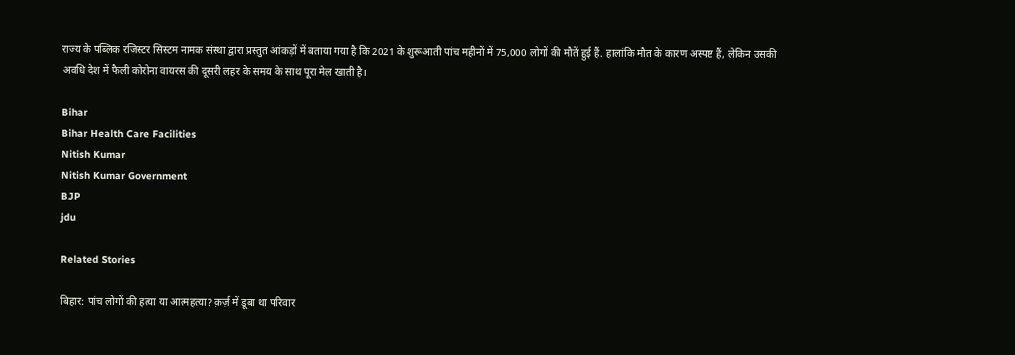राज्य के पब्लिक रजिस्टर सिस्टम नामक संस्था द्वारा प्रस्तुत आंकड़ों में बताया गया है कि 2021 के शुरूआती पांच महीनों में 75,000 लोगों की मौतें हुई हैं. हालांकि मौत के कारण अस्पष्ट हैं, लेकिन उसकी अवधि देश में फैली कोरोना वायरस की दूसरी लहर के समय के साथ पूरा मेल खाती है।

Bihar
Bihar Health Care Facilities
Nitish Kumar
Nitish Kumar Government
BJP
jdu

Related Stories

बिहार: पांच लोगों की हत्या या आत्महत्या? क़र्ज़ में डूबा था परिवार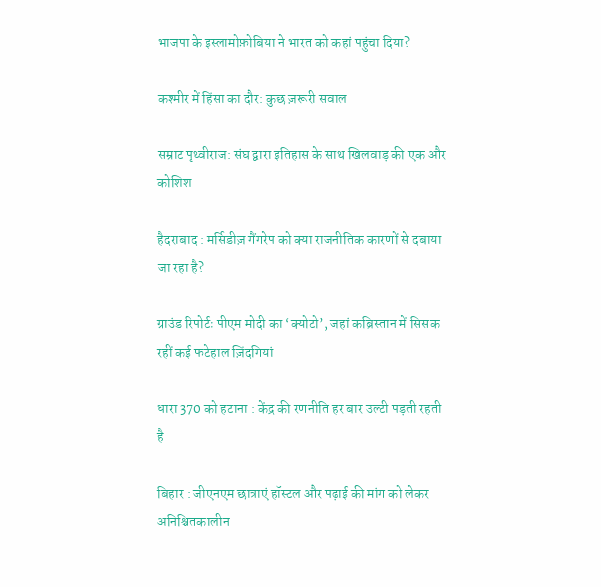भाजपा के इस्लामोफ़ोबिया ने भारत को कहां पहुंचा दिया?

कश्मीर में हिंसा का दौर: कुछ ज़रूरी सवाल

सम्राट पृथ्वीराज: संघ द्वारा इतिहास के साथ खिलवाड़ की एक और कोशिश

हैदराबाद : मर्सिडीज़ गैंगरेप को क्या राजनीतिक कारणों से दबाया जा रहा है?

ग्राउंड रिपोर्टः पीएम मोदी का ‘क्योटो’, जहां कब्रिस्तान में सिसक रहीं कई फटेहाल ज़िंदगियां

धारा 370 को हटाना : केंद्र की रणनीति हर बार उल्टी पड़ती रहती है

बिहार : जीएनएम छात्राएं हॉस्टल और पढ़ाई की मांग को लेकर अनिश्चितकालीन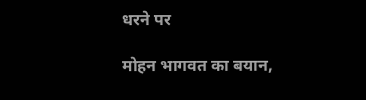धरने पर

मोहन भागवत का बयान,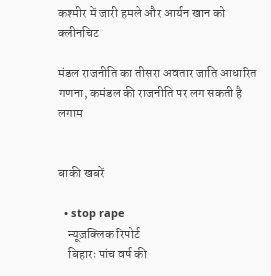कश्मीर में जारी हमले और आर्यन खान को क्लीनचिट

मंडल राजनीति का तीसरा अवतार जाति आधारित गणना, कमंडल की राजनीति पर लग सकती है लगाम


बाकी खबरें

  • stop rape
    न्यूज़क्लिक रिपोर्ट
    बिहारः पांच वर्ष की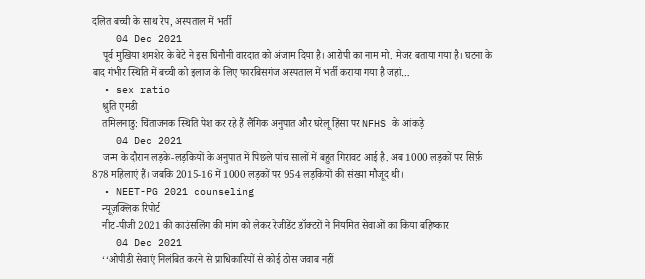दलित बच्ची के साथ रेप, अस्पताल में भर्ती
    04 Dec 2021
    पूर्व मुखिया शमशेर के बेटे ने इस घिनौनी वारदात को अंजाम दिया है। आरोपी का नाम मो. मेजर बताया गया है। घटना के बाद गंभीर स्थिति में बच्ची को इलाज के लिए फारबिसगंज अस्पताल में भर्ती कराया गया है जहां…
  • sex ratio
    श्रुति एमडी
    तमिलनाडु: चिंताजनक स्थिति पेश कर रहे हैं लैंगिक अनुपात और घरेलू हिंसा पर NFHS के आंकड़े
    04 Dec 2021
    जन्म के दौरान लड़के-लड़कियों के अनुपात में पिछले पांच सालों में बहुत गिरावट आई है. अब 1000 लड़कों पर सिर्फ़ 878 महिलाएं हैं। जबकि 2015-16 में 1000 लड़कों पर 954 लड़कियों की संख्या मौजूद थी।
  • NEET-PG 2021 counseling
    न्यूज़क्लिक रिपोर्ट
    नीट-पीजी 2021 की काउंसलिंग की मांग को लेकर रेजीडेंट डॉक्टरों ने नियमित सेवाओं का किया बहिष्कार
    04 Dec 2021
    ‘‘ओपीडी सेवाएं निलंबित करने से प्राधिकारियों से कोई ठोस जवाब नहीं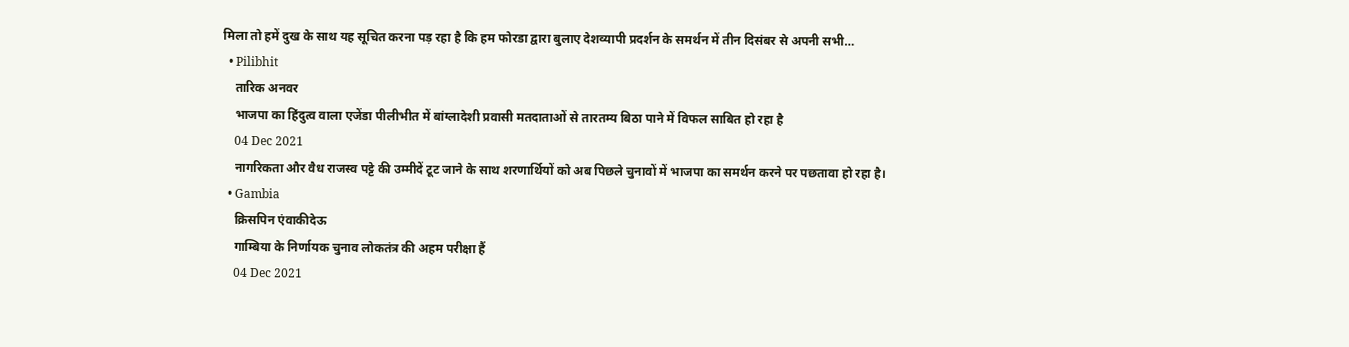मिला तो हमें दुख के साथ यह सूचित करना पड़ रहा है कि हम फोरडा द्वारा बुलाए देशव्यापी प्रदर्शन के समर्थन में तीन दिसंबर से अपनी सभी…
  • Pilibhit
    तारिक अनवर
    भाजपा का हिंदुत्व वाला एजेंडा पीलीभीत में बांग्लादेशी प्रवासी मतदाताओं से तारतम्य बिठा पाने में विफल साबित हो रहा है
    04 Dec 2021
    नागरिकता और वैध राजस्व पट्टे की उम्मीदें टूट जाने के साथ शरणार्थियों को अब पिछले चुनावों में भाजपा का समर्थन करने पर पछतावा हो रहा है।
  • Gambia
    क्रिसपिन एंवाकीदेऊ
    गाम्बिया के निर्णायक चुनाव लोकतंत्र की अहम परीक्षा हैं
    04 Dec 2021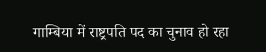गाम्बिया में राष्ट्रपति पद का चुनाव हो रहा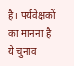है। पर्यवेक्षकों का मानना है ये चुनाव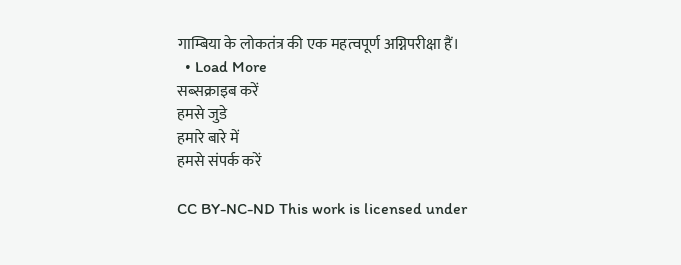गाम्बिया के लोकतंत्र की एक महत्वपूर्ण अग्निपरीक्षा हैं।
  • Load More
सब्सक्राइब करें
हमसे जुडे
हमारे बारे में
हमसे संपर्क करें

CC BY-NC-ND This work is licensed under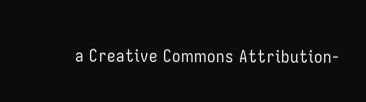a Creative Commons Attribution-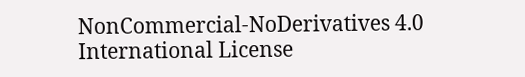NonCommercial-NoDerivatives 4.0 International License